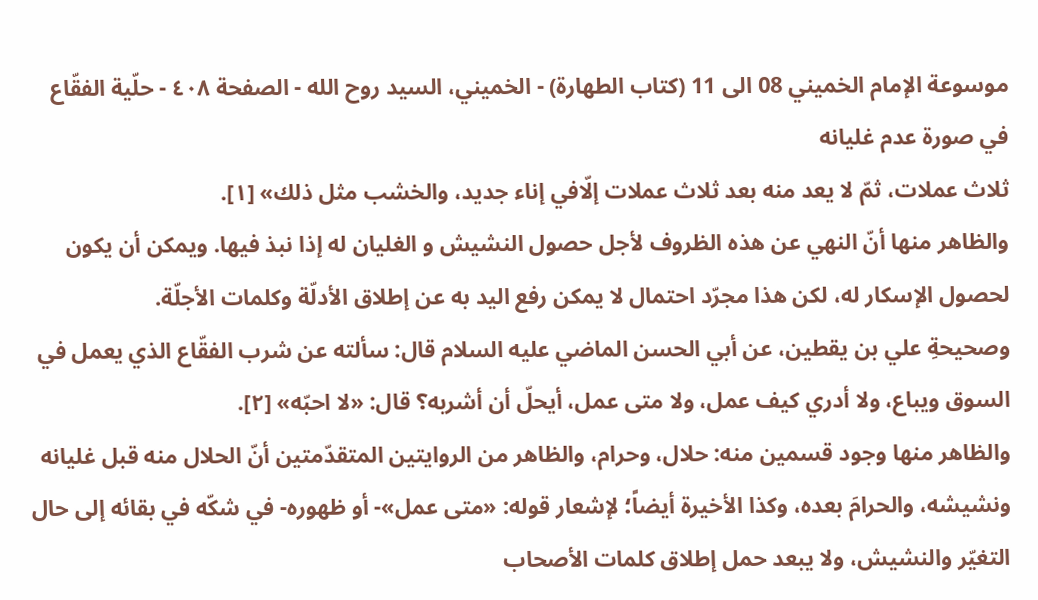موسوعة الإمام الخميني 08 الى 11 (كتاب الطهارة) - الخميني، السيد روح الله - الصفحة ٤٠٨ - حلّية الفقّاع في صورة عدم غليانه
ثلاث عملات، ثمّ لا يعد منه بعد ثلاث عملات إلّافي إناء جديد، والخشب مثل ذلك» [١].
والظاهر منها أنّ النهي عن هذه الظروف لأجل حصول النشيش و الغليان له إذا نبذ فيها. ويمكن أن يكون لحصول الإسكار له، لكن هذا مجرّد احتمال لا يمكن رفع اليد به عن إطلاق الأدلّة وكلمات الأجلّة.
وصحيحةِ علي بن يقطين، عن أبي الحسن الماضي عليه السلام قال: سألته عن شرب الفقّاع الذي يعمل في السوق ويباع، ولا أدري كيف عمل، ولا متى عمل، أيحلّ أن أشربه؟ قال: «لا احبّه» [٢].
والظاهر منها وجود قسمين منه: حلال، وحرام، والظاهر من الروايتين المتقدّمتين أنّ الحلال منه قبل غليانه ونشيشه، والحرامَ بعده، وكذا الأخيرة أيضاً؛ لإشعار قوله: «متى عمل»- أو ظهوره- في شكّه في بقائه إلى حال التغيّر والنشيش، ولا يبعد حمل إطلاق كلمات الأصحاب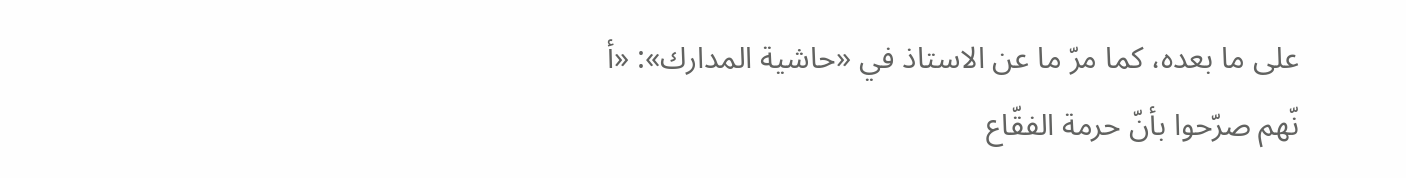على ما بعده، كما مرّ ما عن الاستاذ في «حاشية المدارك»: «أ نّهم صرّحوا بأنّ حرمة الفقّاع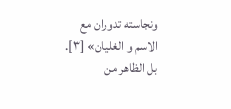ونجاسته تدوران مع الاسم و الغليان» [٣].
بل الظاهر من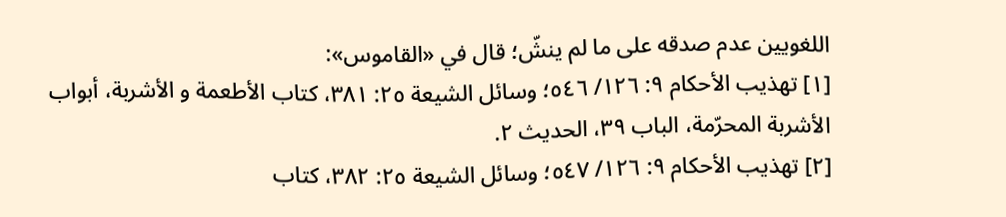اللغويين عدم صدقه على ما لم ينشّ؛ قال في «القاموس»:
[١] تهذيب الأحكام ٩: ١٢٦/ ٥٤٦؛ وسائل الشيعة ٢٥: ٣٨١، كتاب الأطعمة و الأشربة، أبواب الأشربة المحرّمة، الباب ٣٩، الحديث ٢.
[٢] تهذيب الأحكام ٩: ١٢٦/ ٥٤٧؛ وسائل الشيعة ٢٥: ٣٨٢، كتاب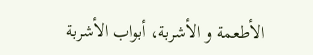الأطعمة و الأشربة، أبواب الأشربة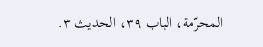المحرّمة، الباب ٣٩، الحديث ٣.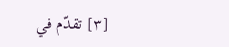[٣] تقدّم في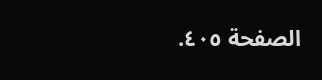الصفحة ٤٠٥.